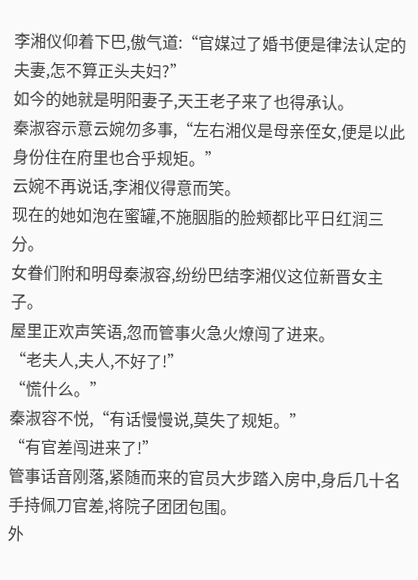李湘仪仰着下巴,傲气道:“官媒过了婚书便是律法认定的夫妻,怎不算正头夫妇?”
如今的她就是明阳妻子,天王老子来了也得承认。
秦淑容示意云婉勿多事,“左右湘仪是母亲侄女,便是以此身份住在府里也合乎规矩。”
云婉不再说话,李湘仪得意而笑。
现在的她如泡在蜜罐,不施胭脂的脸颊都比平日红润三分。
女眷们附和明母秦淑容,纷纷巴结李湘仪这位新晋女主子。
屋里正欢声笑语,忽而管事火急火燎闯了进来。
“老夫人,夫人,不好了!”
“慌什么。”
秦淑容不悦,“有话慢慢说,莫失了规矩。”
“有官差闯进来了!”
管事话音刚落,紧随而来的官员大步踏入房中,身后几十名手持佩刀官差,将院子团团包围。
外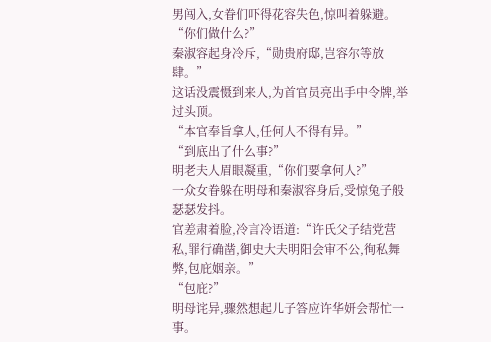男闯入,女眷们吓得花容失色,惊叫着躲避。
“你们做什么?”
秦淑容起身冷斥,“勋贵府邸,岂容尔等放肆。”
这话没震慑到来人,为首官员亮出手中令牌,举过头顶。
“本官奉旨拿人,任何人不得有异。”
“到底出了什么事?”
明老夫人眉眼凝重,“你们要拿何人?”
一众女眷躲在明母和秦淑容身后,受惊兔子般瑟瑟发抖。
官差肃着脸,冷言冷语道:“许氏父子结党营私,罪行确凿,御史大夫明阳会审不公,徇私舞弊,包庇姻亲。”
“包庇?”
明母诧异,骤然想起儿子答应许华妍会帮忙一事。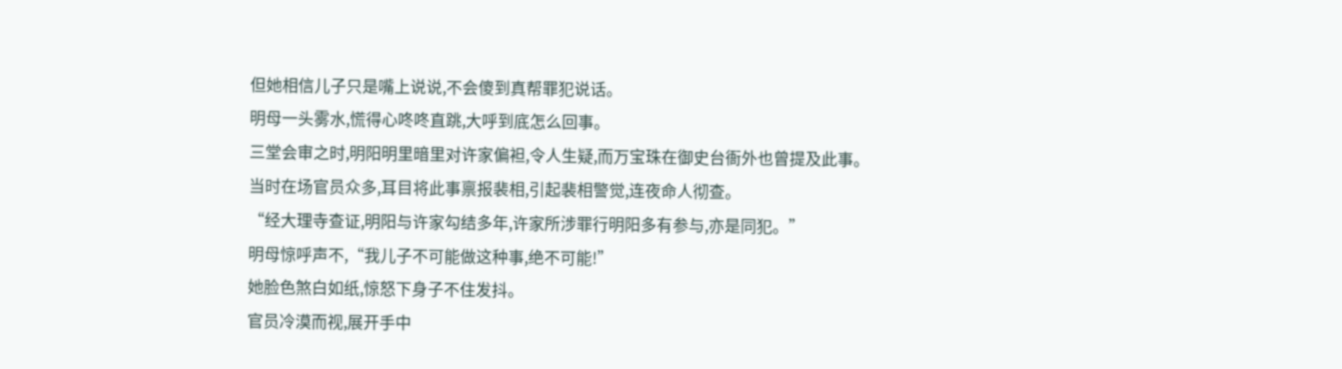但她相信儿子只是嘴上说说,不会傻到真帮罪犯说话。
明母一头雾水,慌得心咚咚直跳,大呼到底怎么回事。
三堂会审之时,明阳明里暗里对许家偏袒,令人生疑,而万宝珠在御史台衙外也曾提及此事。
当时在场官员众多,耳目将此事禀报裴相,引起裴相警觉,连夜命人彻查。
“经大理寺查证,明阳与许家勾结多年,许家所涉罪行明阳多有参与,亦是同犯。”
明母惊呼声不,“我儿子不可能做这种事,绝不可能!”
她脸色煞白如纸,惊怒下身子不住发抖。
官员冷漠而视,展开手中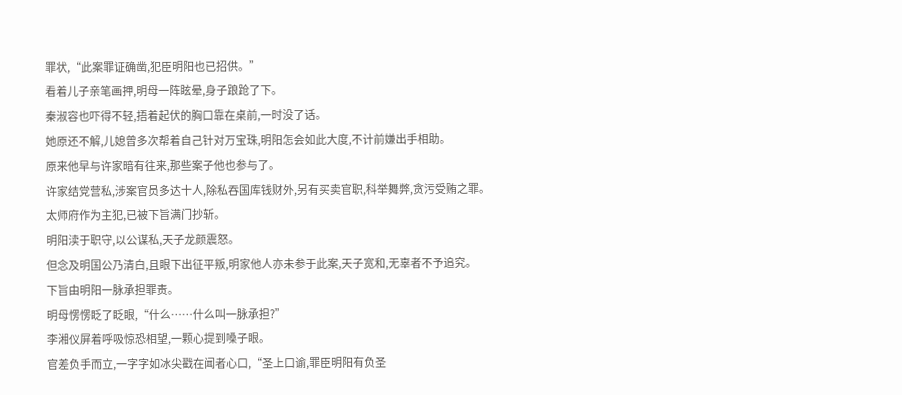罪状,“此案罪证确凿,犯臣明阳也已招供。”
看着儿子亲笔画押,明母一阵眩晕,身子踉跄了下。
秦淑容也吓得不轻,捂着起伏的胸口靠在桌前,一时没了话。
她原还不解,儿媳曾多次帮着自己针对万宝珠,明阳怎会如此大度,不计前嫌出手相助。
原来他早与许家暗有往来,那些案子他也参与了。
许家结党营私,涉案官员多达十人,除私吞国库钱财外,另有买卖官职,科举舞弊,贪污受贿之罪。
太师府作为主犯,已被下旨满门抄斩。
明阳渎于职守,以公谋私,天子龙颜震怒。
但念及明国公乃清白,且眼下出征平叛,明家他人亦未参于此案,天子宽和,无辜者不予追究。
下旨由明阳一脉承担罪责。
明母愣愣眨了眨眼,“什么……什么叫一脉承担?”
李湘仪屏着呼吸惊恐相望,一颗心提到嗓子眼。
官差负手而立,一字字如冰尖戳在闻者心口,“圣上口谕,罪臣明阳有负圣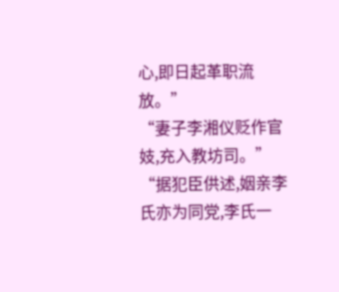心,即日起革职流放。”
“妻子李湘仪贬作官妓,充入教坊司。”
“据犯臣供述,姻亲李氏亦为同党,李氏一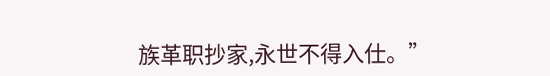族革职抄家,永世不得入仕。”